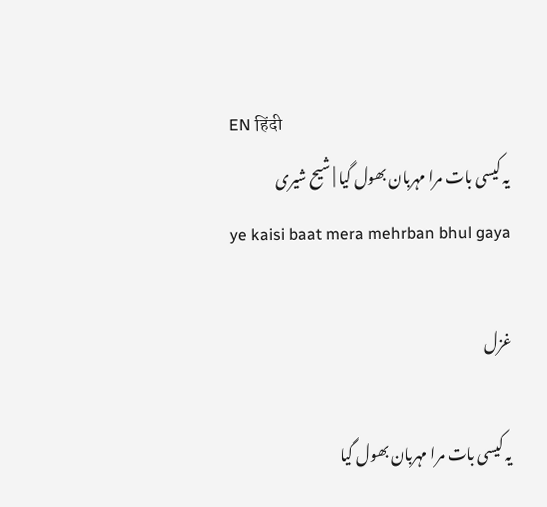EN हिंदी
یہ کیسی بات مرا مہربان بھول گیا | شیح شیری
ye kaisi baat mera mehrban bhul gaya

غزل

یہ کیسی بات مرا مہربان بھول گیا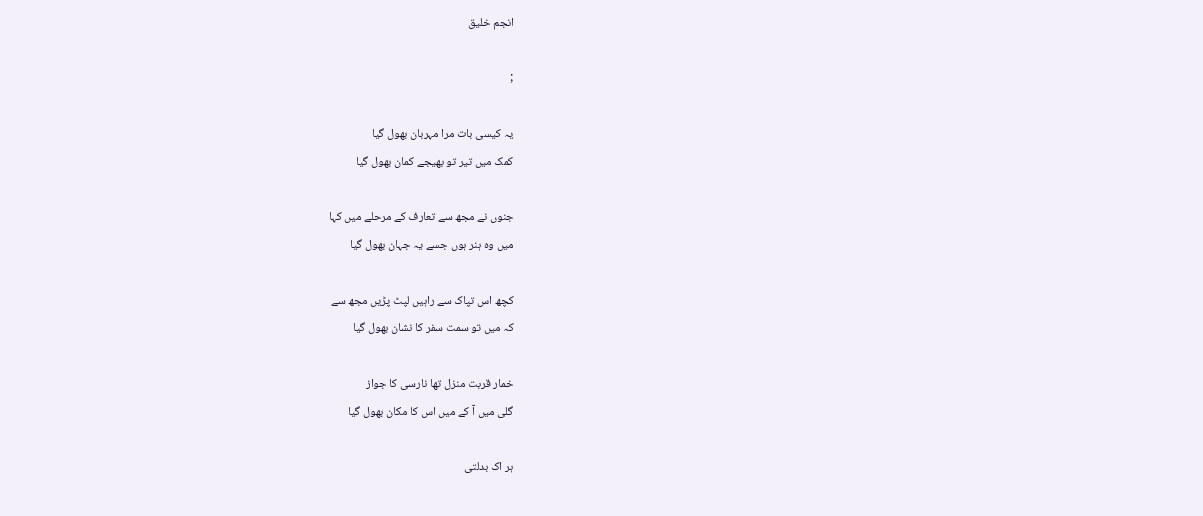انجم خلیق

;

یہ کیسی بات مرا مہربان بھول گیا
کمک میں تیر تو بھیجے کمان بھول گیا

جنوں نے مجھ سے تعارف کے مرحلے میں کہا
میں وہ ہنر ہوں جسے یہ جہان بھول گیا

کچھ اس تپاک سے راہیں لپٹ پڑیں مجھ سے
کہ میں تو سمت سفر کا نشان بھول گیا

خمار قربت منزل تھا نارسی کا جواز
گلی میں آ کے میں اس کا مکان بھول گیا

ہر اک بدلتی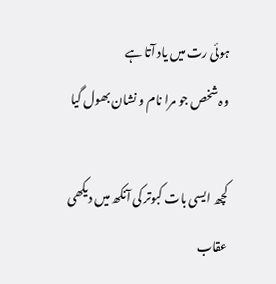ہوئی رت میں یاد آتا ہے
وہ شخص جو مرا نام و نشان بھول گیا

کچھ ایسی بات کبوتر کی آنکھ میں دیکھی
عقاب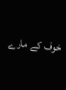خوف کے مارے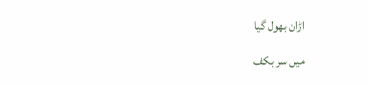اڑان بھول گیا

میں سر بکف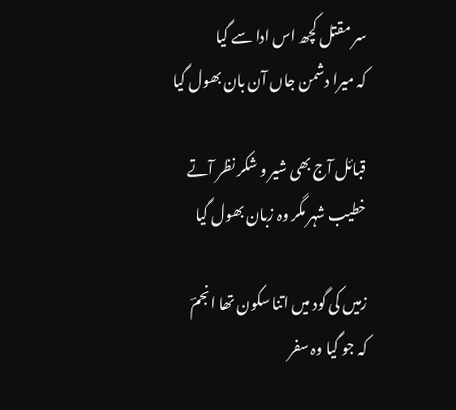سر مقتل کچھ اس ادا سے گیا
کہ میرا دشمن جاں آن بان بھول گیا

قبائل آج بھی شیر و شکر نظر آتے
خطیب شہر مگر وہ زبان بھول گیا

زمیں کی گود میں اتنا سکون تھا انجمؔ
کہ جو گیا وہ سفر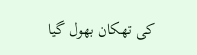کی تھکان بھول گیا